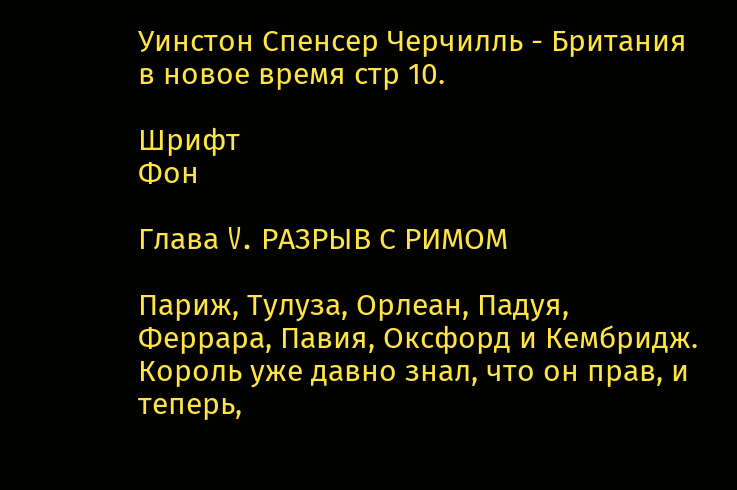Уинстон Спенсер Черчилль - Британия в новое время стр 10.

Шрифт
Фон

Глава V. РАЗРЫВ С РИМОМ

Париж, Тулуза, Орлеан, Падуя, Феррара, Павия, Оксфорд и Кембридж. Король уже давно знал, что он прав, и теперь,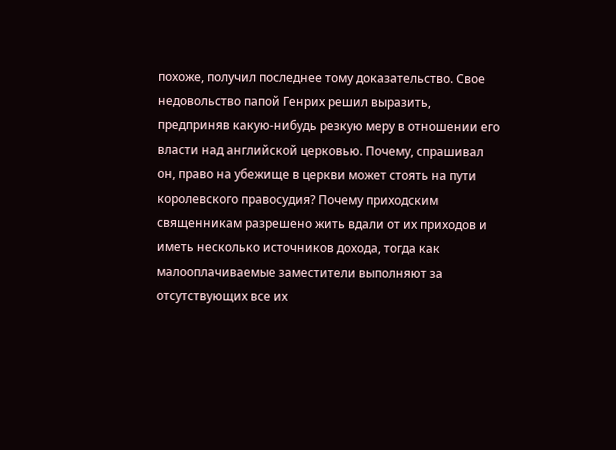похоже, получил последнее тому доказательство. Свое недовольство папой Генрих решил выразить, предприняв какую-нибудь резкую меру в отношении его власти над английской церковью. Почему, спрашивал он, право на убежище в церкви может стоять на пути королевского правосудия? Почему приходским священникам разрешено жить вдали от их приходов и иметь несколько источников дохода, тогда как малооплачиваемые заместители выполняют за отсутствующих все их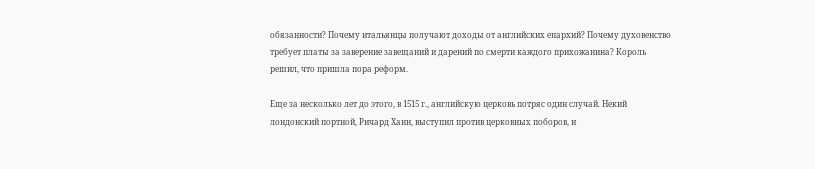обязанности? Почему итальянцы получают доходы от английских епархий? Почему духовенство требует платы за заверение завещаний и дарений по смерти каждого прихожанина? Король решил, что пришла пора реформ.

Еще за несколько лет до этого, в 1515 г., английскую церковь потряс один случай. Некий лондонский портной, Ричард Ханн, выступил против церковных поборов, и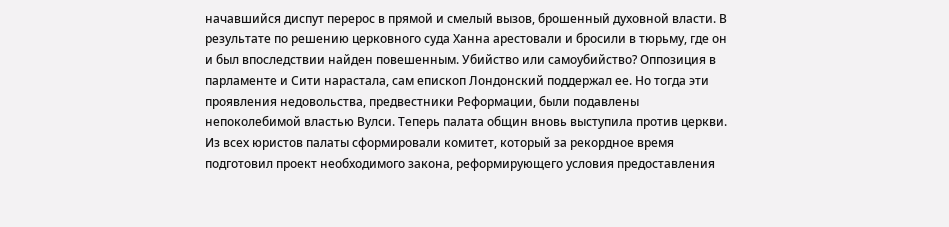начавшийся диспут перерос в прямой и смелый вызов, брошенный духовной власти. В результате по решению церковного суда Ханна арестовали и бросили в тюрьму, где он и был впоследствии найден повешенным. Убийство или самоубийство? Оппозиция в парламенте и Сити нарастала, сам епископ Лондонский поддержал ее. Но тогда эти проявления недовольства, предвестники Реформации, были подавлены непоколебимой властью Вулси. Теперь палата общин вновь выступила против церкви. Из всех юристов палаты сформировали комитет, который за рекордное время подготовил проект необходимого закона, реформирующего условия предоставления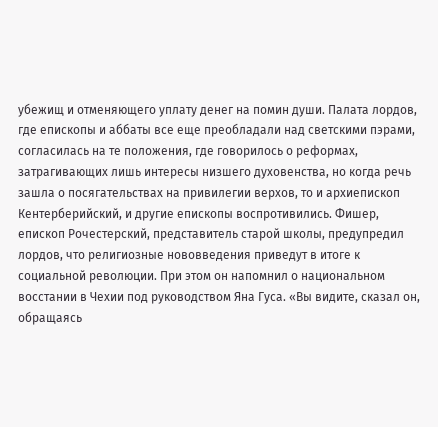убежищ и отменяющего уплату денег на помин души. Палата лордов, где епископы и аббаты все еще преобладали над светскими пэрами, согласилась на те положения, где говорилось о реформах, затрагивающих лишь интересы низшего духовенства, но когда речь зашла о посягательствах на привилегии верхов, то и архиепископ Кентерберийский, и другие епископы воспротивились. Фишер, епископ Рочестерский, представитель старой школы, предупредил лордов, что религиозные нововведения приведут в итоге к социальной революции. При этом он напомнил о национальном восстании в Чехии под руководством Яна Гуса. «Вы видите, сказал он, обращаясь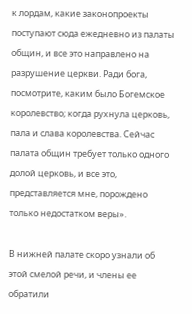к лордам, какие законопроекты поступают сюда ежедневно из палаты общин, и все это направлено на разрушение церкви. Ради бога, посмотрите, каким было Богемское королевство; когда рухнула церковь, пала и слава королевства. Сейчас палата общин требует только одного долой церковь, и все это, представляется мне, порождено только недостатком веры».

В нижней палате скоро узнали об этой смелой речи, и члены ее обратили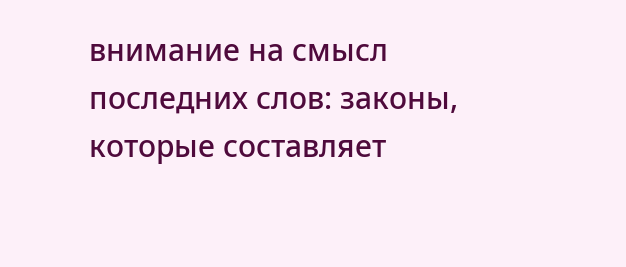внимание на смысл последних слов: законы, которые составляет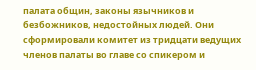палата общин, законы язычников и безбожников, недостойных людей. Они сформировали комитет из тридцати ведущих членов палаты во главе со спикером и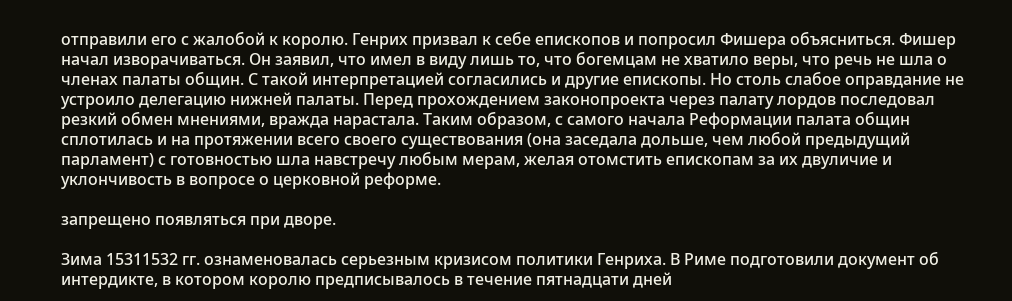отправили его с жалобой к королю. Генрих призвал к себе епископов и попросил Фишера объясниться. Фишер начал изворачиваться. Он заявил, что имел в виду лишь то, что богемцам не хватило веры, что речь не шла о членах палаты общин. С такой интерпретацией согласились и другие епископы. Но столь слабое оправдание не устроило делегацию нижней палаты. Перед прохождением законопроекта через палату лордов последовал резкий обмен мнениями, вражда нарастала. Таким образом, с самого начала Реформации палата общин сплотилась и на протяжении всего своего существования (она заседала дольше, чем любой предыдущий парламент) с готовностью шла навстречу любым мерам, желая отомстить епископам за их двуличие и уклончивость в вопросе о церковной реформе.

запрещено появляться при дворе.

Зима 15311532 гг. ознаменовалась серьезным кризисом политики Генриха. В Риме подготовили документ об интердикте, в котором королю предписывалось в течение пятнадцати дней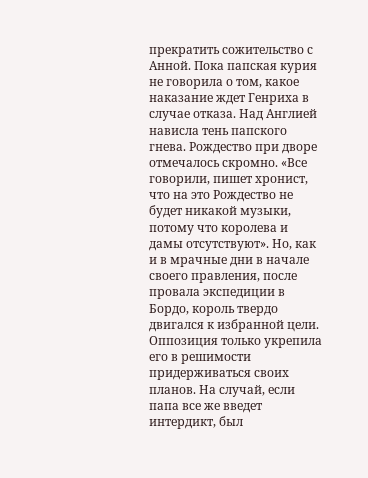прекратить сожительство с Анной. Пока папская курия не говорила о том, какое наказание ждет Генриха в случае отказа. Над Англией нависла тень папского гнева. Рождество при дворе отмечалось скромно. «Все говорили, пишет хронист, что на это Рождество не будет никакой музыки, потому что королева и дамы отсутствуют». Но, как и в мрачные дни в начале своего правления, после провала экспедиции в Бордо, король твердо двигался к избранной цели. Оппозиция только укрепила его в решимости придерживаться своих планов. На случай, если папа все же введет интердикт, был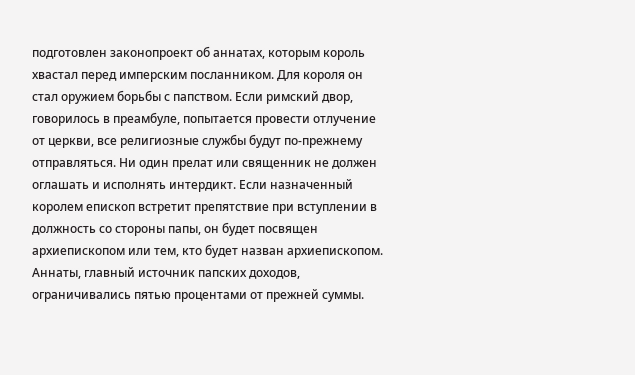подготовлен законопроект об аннатах, которым король хвастал перед имперским посланником. Для короля он стал оружием борьбы с папством. Если римский двор, говорилось в преамбуле, попытается провести отлучение от церкви, все религиозные службы будут по-прежнему отправляться. Ни один прелат или священник не должен оглашать и исполнять интердикт. Если назначенный королем епископ встретит препятствие при вступлении в должность со стороны папы, он будет посвящен архиепископом или тем, кто будет назван архиепископом. Аннаты, главный источник папских доходов, ограничивались пятью процентами от прежней суммы.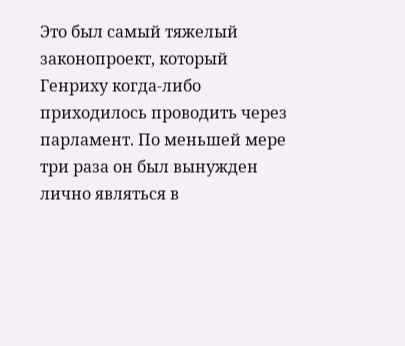Это был самый тяжелый законопроект, который Генриху когда-либо приходилось проводить через парламент. По меньшей мере три раза он был вынужден лично являться в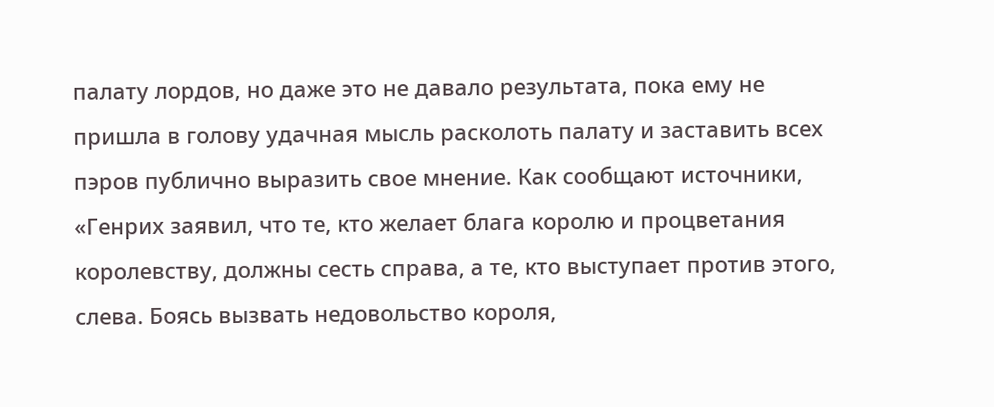палату лордов, но даже это не давало результата, пока ему не пришла в голову удачная мысль расколоть палату и заставить всех пэров публично выразить свое мнение. Как сообщают источники, «Генрих заявил, что те, кто желает блага королю и процветания королевству, должны сесть справа, а те, кто выступает против этого, слева. Боясь вызвать недовольство короля,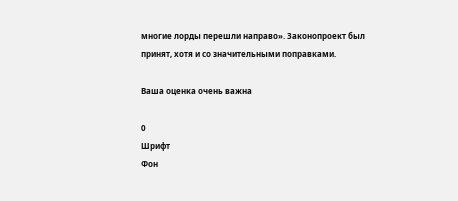многие лорды перешли направо». Законопроект был принят, хотя и со значительными поправками.

Ваша оценка очень важна

0
Шрифт
Фон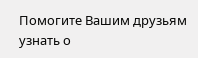Помогите Вашим друзьям узнать о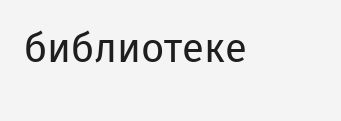библиотеке